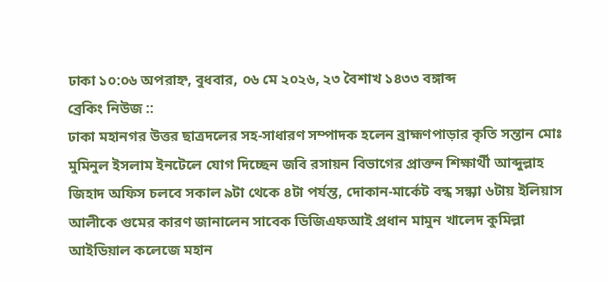ঢাকা ১০:০৬ অপরাহ্ন, বুধবার, ০৬ মে ২০২৬, ২৩ বৈশাখ ১৪৩৩ বঙ্গাব্দ
ব্রেকিং নিউজ ::
ঢাকা মহানগর উত্তর ছাত্রদলের সহ-সাধারণ সম্পাদক হলেন ব্রাহ্মণপাড়ার কৃতি সন্তান মোঃ মুমিনুল ইসলাম ইনটেলে যোগ দিচ্ছেন জবি রসায়ন বিভাগের প্রাক্তন শিক্ষার্থী আব্দুল্লাহ জিহাদ অফিস চলবে সকাল ৯টা থেকে ৪টা পর্যন্ত, দোকান-মার্কেট বন্ধ সন্ধ্যা ৬টায় ইলিয়াস আলীকে গুমের কারণ জানালেন সাবেক ডিজিএফআই প্রধান মামুন খালেদ কুমিল্লা আইডিয়াল কলেজে মহান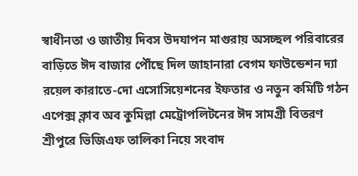স্বাধীনতা ও জাতীয় দিবস উদযাপন মাগুরায় অসচ্ছল পরিবারের বাড়িতে ঈদ বাজার পৌঁছে দিল জাহানারা বেগম ফাউন্ডেশন দ্যা রয়েল কারাতে-দো এসোসিয়েশনের ইফতার ও নতুন কমিটি গঠন এপেক্স ক্লাব অব কুমিল্লা মেট্রোপলিটনের ঈদ সামগ্রী বিতরণ শ্রীপুরে ভিজিএফ তালিকা নিয়ে সংবাদ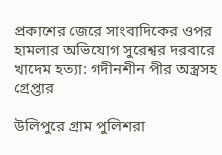প্রকাশের জেরে সাংবাদিকের ওপর হামলার অভিযোগ সুরেশ্বর দরবারে খাদেম হত্যা: গদীনশীন পীর অস্ত্রসহ গ্রেপ্তার

উলিপুরে গ্রাম পুলিশরা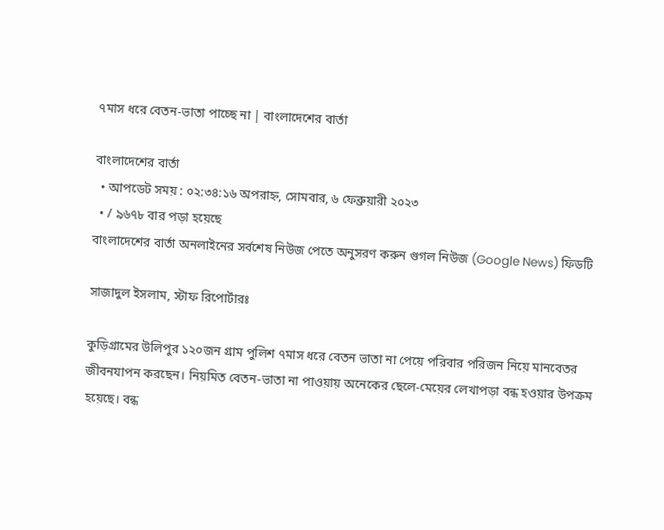৭মাস ধরে বেতন-ভাতা পাচ্ছে না | বাংলাদেশের বার্তা

বাংলাদেশের বার্তা
  • আপডেট সময় : ০২:৩৪:১৬ অপরাহ্ন, সোমবার, ৬ ফেব্রুয়ারী ২০২৩
  • / ৯৬৭৮ বার পড়া হয়েছে
বাংলাদেশের বার্তা অনলাইনের সর্বশেষ নিউজ পেতে অনুসরণ করুন গুগল নিউজ (Google News) ফিডটি

সাজাদুল ইসলাম, স্টাফ রিপোর্টারঃ

কুড়িগ্রামের উলিপুর ১২০জন গ্রাম পুলিশ ৭মাস ধরে বেতন ভাতা না পেয়ে পরিবার পরিজন নিয়ে মানবেতর জীবনযাপন করছেন। নিয়মিত বেতন-ভাতা না পাওয়ায় অনেকের ছেলে-মেয়ের লেখাপড়া বন্ধ হওয়ার উপক্রম হয়েছে। বন্ধ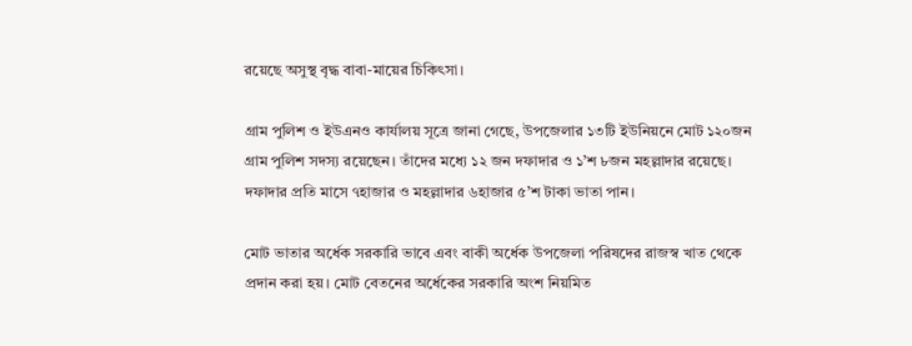রয়েছে অসুস্থ বৃদ্ধ বাবা-মায়ের চিকিৎসা।

গ্রাম পুলিশ ও ইউএনও কার্যালয় সূত্রে জানা গেছে, উপজেলার ১৩টি ইউনিয়নে মোট ১২০জন গ্রাম পুলিশ সদস্য রয়েছেন। তাঁদের মধ্যে ১২ জন দফাদার ও ১’শ ৮জন মহল্লাদার রয়েছে। দফাদার প্রতি মাসে ৭হাজার ও মহল্লাদার ৬হাজার ৫’শ টাকা ভাতা পান।

মোট ভাতার অর্ধেক সরকারি ভাবে এবং বাকী অর্ধেক উপজেলা পরিষদের রাজস্ব খাত থেকে প্রদান করা হয়। মোট বেতনের অর্ধেকের সরকারি অংশ নিয়মিত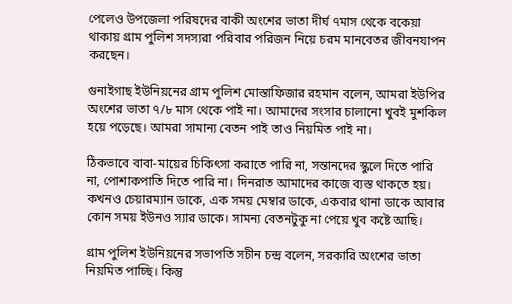পেলেও উপজেলা পরিষদের বাকী অংশের ভাতা দীর্ঘ ৭মাস থেকে বকেয়া থাকায় গ্রাম পুলিশ সদস্যরা পরিবার পরিজন নিয়ে চরম মানবেতর জীবনযাপন করছেন।

গুনাইগাছ ইউনিয়নের গ্রাম পুলিশ মোস্তাফিজার রহমান বলেন, আমরা ইউপির অংশের ভাতা ৭/৮ মাস থেকে পাই না। আমাদের সংসার চালানো খুবই মুশকিল হয়ে পড়েছে। আমরা সামান্য বেতন পাই তাও নিয়মিত পাই না।

ঠিকভাবে বাবা-মায়ের চিকিৎসা করাতে পারি না, সন্তানদের স্কুলে দিতে পারি না, পোশাকপাতি দিতে পারি না। দিনরাত আমাদের কাজে ব্যস্ত থাকতে হয়। কখনও চেয়ারম্যান ডাকে, এক সময় মেম্বার ডাকে, একবার থানা ডাকে আবার কোন সময় ইউনও স্যার ডাকে। সামন্য বেতনটুকু না পেয়ে খুব কষ্টে আছি।

গ্রাম পুলিশ ইউনিয়নের সভাপতি সচীন চন্দ্র বলেন, সরকারি অংশের ভাতা নিয়মিত পাচ্ছি। কিন্তু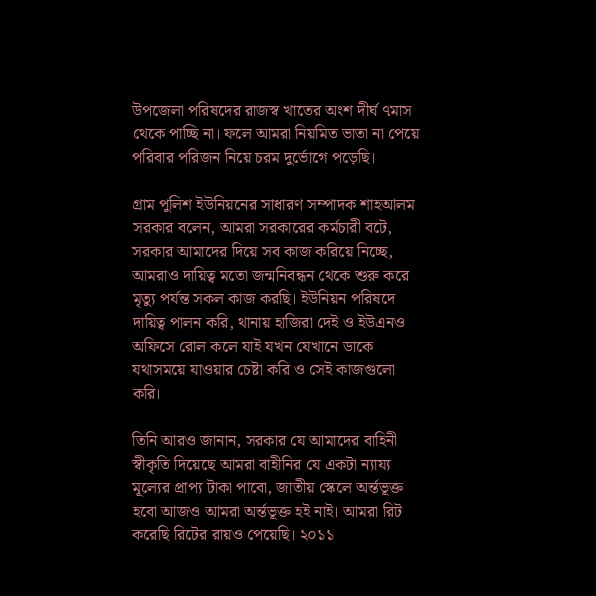উপজেলা পরিষদের রাজস্ব খাতের অংশ দীর্ঘ ৭মাস থেকে পাচ্ছি না। ফলে আমরা নিয়মিত ভাতা না পেয়ে পরিবার পরিজন নিয়ে চরম দুর্ভোগে পড়েছি।

গ্রাম পুলিশ ইউনিয়নের সাধারণ সম্পাদক শাহআলম সরকার বলেন, আমরা সরকারের কর্মচারী বটে, সরকার আমাদের দিয়ে সব কাজ করিয়ে নিচ্ছে, আমরাও দায়িত্ব মতো জন্মনিবন্ধন থেকে শুরু করে মৃত্যু পর্যন্ত সকল কাজ করছি। ইউনিয়ন পরিষদে দায়িত্ব পালন করি, থানায় হাজিরা দেই ও ইউএনও অফিসে রোল কলে যাই যখন যেখানে ডাকে যথাসময়ে যাওয়ার চেষ্টা করি ও সেই কাজগুলো করি।

তিনি আরও জানান, সরকার যে আমাদের বাহিনী স্বীকৃতি দিয়েছে আমরা বাহীনির যে একটা ন্যায্য মূল্যের প্রাপ্য টাকা পাবো, জাতীয় স্কেলে অর্ন্তভূক্ত হবো আজও আমরা অর্ন্তভূক্ত হই নাই। আমরা রিট করেছি রিটের রায়ও পেয়েছি। ২০১১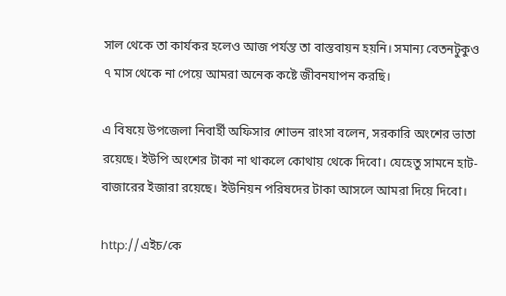সাল থেকে তা কার্যকর হলেও আজ পর্যন্ত তা বাস্তবায়ন হয়নি। সমান্য বেতনটুকুও ৭ মাস থেকে না পেয়ে আমরা অনেক কষ্টে জীবনযাপন করছি।

এ বিষয়ে উপজেলা নিবার্হী অফিসার শোভন রাংসা বলেন, সরকারি অংশের ভাতা রয়েছে। ইউপি অংশের টাকা না থাকলে কোথায় থেকে দিবো। যেহেতু সামনে হাট-বাজারের ইজারা রয়েছে। ইউনিয়ন পরিষদের টাকা আসলে আমরা দিয়ে দিবো।

http://এইচ/কে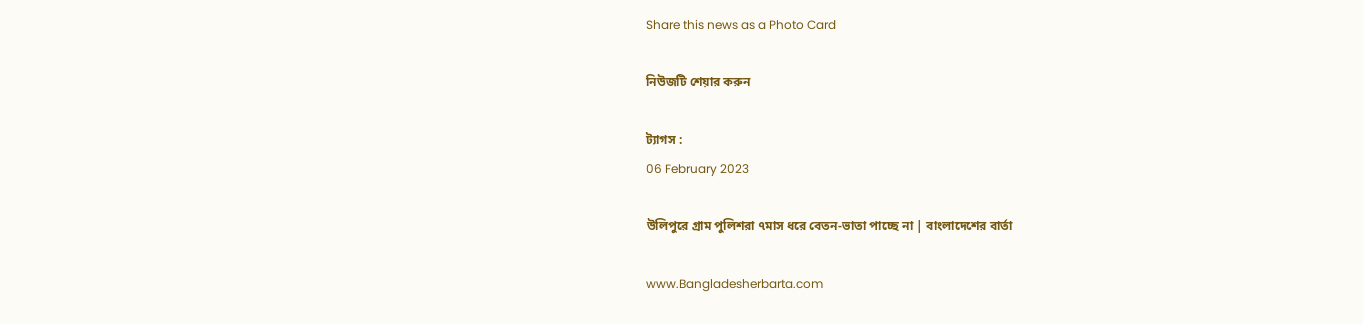Share this news as a Photo Card

নিউজটি শেয়ার করুন

ট্যাগস :
06 February 2023

উলিপুরে গ্রাম পুলিশরা ৭মাস ধরে বেতন-ভাতা পাচ্ছে না | বাংলাদেশের বার্তা

www.Bangladesherbarta.com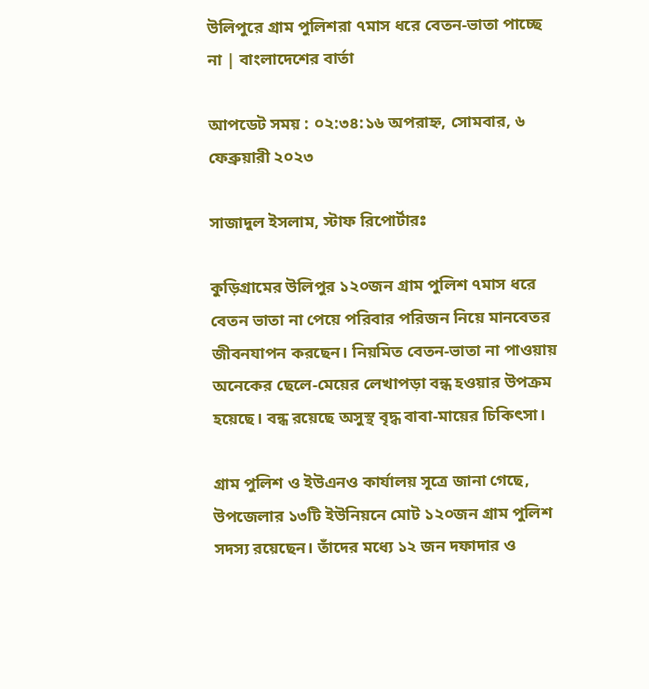উলিপুরে গ্রাম পুলিশরা ৭মাস ধরে বেতন-ভাতা পাচ্ছে না | বাংলাদেশের বার্তা

আপডেট সময় : ০২:৩৪:১৬ অপরাহ্ন, সোমবার, ৬ ফেব্রুয়ারী ২০২৩

সাজাদুল ইসলাম, স্টাফ রিপোর্টারঃ

কুড়িগ্রামের উলিপুর ১২০জন গ্রাম পুলিশ ৭মাস ধরে বেতন ভাতা না পেয়ে পরিবার পরিজন নিয়ে মানবেতর জীবনযাপন করছেন। নিয়মিত বেতন-ভাতা না পাওয়ায় অনেকের ছেলে-মেয়ের লেখাপড়া বন্ধ হওয়ার উপক্রম হয়েছে। বন্ধ রয়েছে অসুস্থ বৃদ্ধ বাবা-মায়ের চিকিৎসা।

গ্রাম পুলিশ ও ইউএনও কার্যালয় সূত্রে জানা গেছে, উপজেলার ১৩টি ইউনিয়নে মোট ১২০জন গ্রাম পুলিশ সদস্য রয়েছেন। তাঁদের মধ্যে ১২ জন দফাদার ও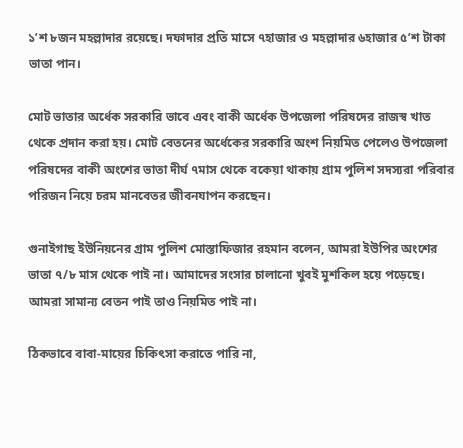১’শ ৮জন মহল্লাদার রয়েছে। দফাদার প্রতি মাসে ৭হাজার ও মহল্লাদার ৬হাজার ৫’শ টাকা ভাতা পান।

মোট ভাতার অর্ধেক সরকারি ভাবে এবং বাকী অর্ধেক উপজেলা পরিষদের রাজস্ব খাত থেকে প্রদান করা হয়। মোট বেতনের অর্ধেকের সরকারি অংশ নিয়মিত পেলেও উপজেলা পরিষদের বাকী অংশের ভাতা দীর্ঘ ৭মাস থেকে বকেয়া থাকায় গ্রাম পুলিশ সদস্যরা পরিবার পরিজন নিয়ে চরম মানবেতর জীবনযাপন করছেন।

গুনাইগাছ ইউনিয়নের গ্রাম পুলিশ মোস্তাফিজার রহমান বলেন, আমরা ইউপির অংশের ভাতা ৭/৮ মাস থেকে পাই না। আমাদের সংসার চালানো খুবই মুশকিল হয়ে পড়েছে। আমরা সামান্য বেতন পাই তাও নিয়মিত পাই না।

ঠিকভাবে বাবা-মায়ের চিকিৎসা করাতে পারি না,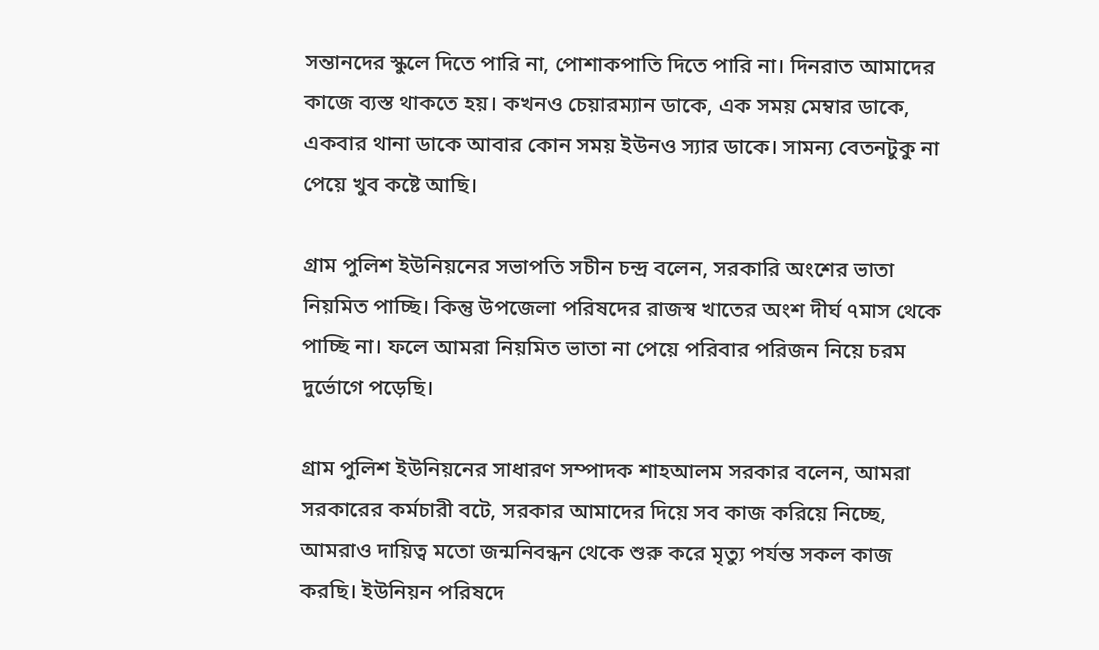সন্তানদের স্কুলে দিতে পারি না, পোশাকপাতি দিতে পারি না। দিনরাত আমাদের কাজে ব্যস্ত থাকতে হয়। কখনও চেয়ারম্যান ডাকে, এক সময় মেম্বার ডাকে, একবার থানা ডাকে আবার কোন সময় ইউনও স্যার ডাকে। সামন্য বেতনটুকু না পেয়ে খুব কষ্টে আছি।

গ্রাম পুলিশ ইউনিয়নের সভাপতি সচীন চন্দ্র বলেন, সরকারি অংশের ভাতা নিয়মিত পাচ্ছি। কিন্তু উপজেলা পরিষদের রাজস্ব খাতের অংশ দীর্ঘ ৭মাস থেকে পাচ্ছি না। ফলে আমরা নিয়মিত ভাতা না পেয়ে পরিবার পরিজন নিয়ে চরম দুর্ভোগে পড়েছি।

গ্রাম পুলিশ ইউনিয়নের সাধারণ সম্পাদক শাহআলম সরকার বলেন, আমরা সরকারের কর্মচারী বটে, সরকার আমাদের দিয়ে সব কাজ করিয়ে নিচ্ছে, আমরাও দায়িত্ব মতো জন্মনিবন্ধন থেকে শুরু করে মৃত্যু পর্যন্ত সকল কাজ করছি। ইউনিয়ন পরিষদে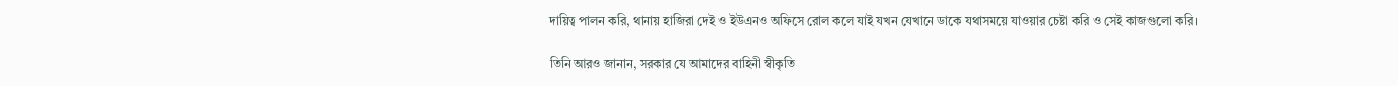দায়িত্ব পালন করি, থানায় হাজিরা দেই ও ইউএনও অফিসে রোল কলে যাই যখন যেখানে ডাকে যথাসময়ে যাওয়ার চেষ্টা করি ও সেই কাজগুলো করি।

তিনি আরও জানান, সরকার যে আমাদের বাহিনী স্বীকৃতি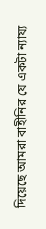দিয়েছে আমরা বাহীনির যে একটা ন্যায্য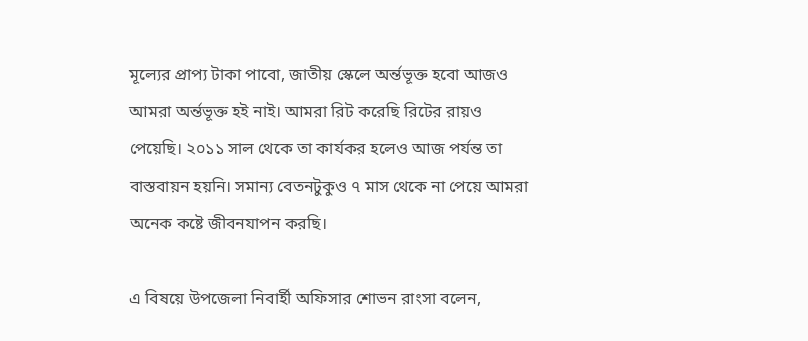মূল্যের প্রাপ্য টাকা পাবো, জাতীয় স্কেলে অর্ন্তভূক্ত হবো আজও আমরা অর্ন্তভূক্ত হই নাই। আমরা রিট করেছি রিটের রায়ও পেয়েছি। ২০১১ সাল থেকে তা কার্যকর হলেও আজ পর্যন্ত তা বাস্তবায়ন হয়নি। সমান্য বেতনটুকুও ৭ মাস থেকে না পেয়ে আমরা অনেক কষ্টে জীবনযাপন করছি।

এ বিষয়ে উপজেলা নিবার্হী অফিসার শোভন রাংসা বলেন,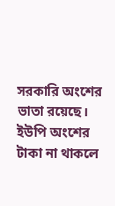সরকারি অংশের ভাতা রয়েছে। ইউপি অংশের টাকা না থাকলে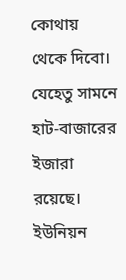কোথায় থেকে দিবো। যেহেতু সামনে হাট-বাজারের ইজারা রয়েছে। ইউনিয়ন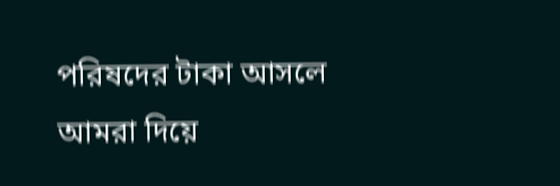পরিষদের টাকা আসলে আমরা দিয়ে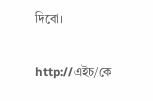দিবো।

http://এইচ/কে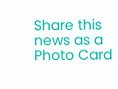Share this news as a Photo Card